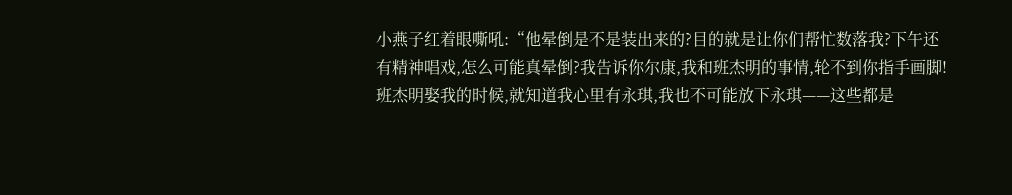小燕子红着眼嘶吼:“他晕倒是不是装出来的?目的就是让你们帮忙数落我?下午还有精神唱戏,怎么可能真晕倒?我告诉你尔康,我和班杰明的事情,轮不到你指手画脚!班杰明娶我的时候,就知道我心里有永琪,我也不可能放下永琪——这些都是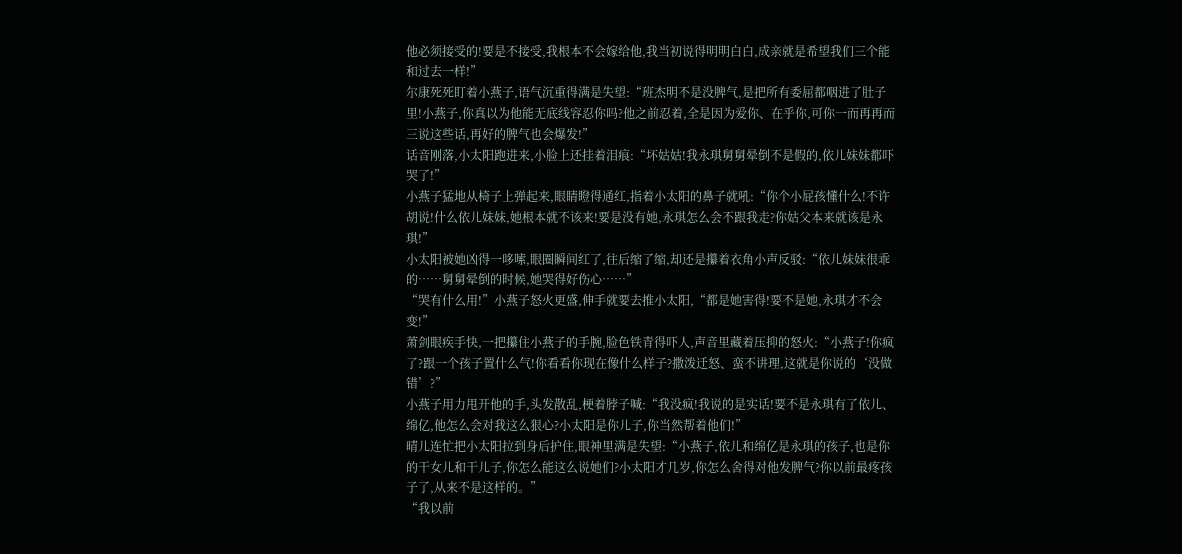他必须接受的!要是不接受,我根本不会嫁给他,我当初说得明明白白,成亲就是希望我们三个能和过去一样!”
尔康死死盯着小燕子,语气沉重得满是失望:“班杰明不是没脾气,是把所有委屈都咽进了肚子里!小燕子,你真以为他能无底线容忍你吗?他之前忍着,全是因为爱你、在乎你,可你一而再再而三说这些话,再好的脾气也会爆发!”
话音刚落,小太阳跑进来,小脸上还挂着泪痕:“坏姑姑!我永琪舅舅晕倒不是假的,依儿妹妹都吓哭了!”
小燕子猛地从椅子上弹起来,眼睛瞪得通红,指着小太阳的鼻子就吼:“你个小屁孩懂什么!不许胡说!什么依儿妹妹,她根本就不该来!要是没有她,永琪怎么会不跟我走?你姑父本来就该是永琪!”
小太阳被她凶得一哆嗦,眼圈瞬间红了,往后缩了缩,却还是攥着衣角小声反驳:“依儿妹妹很乖的……舅舅晕倒的时候,她哭得好伤心……”
“哭有什么用!”小燕子怒火更盛,伸手就要去推小太阳,“都是她害得!要不是她,永琪才不会变!”
萧剑眼疾手快,一把攥住小燕子的手腕,脸色铁青得吓人,声音里藏着压抑的怒火:“小燕子!你疯了?跟一个孩子置什么气!你看看你现在像什么样子?撒泼迁怒、蛮不讲理,这就是你说的‘没做错’?”
小燕子用力甩开他的手,头发散乱,梗着脖子喊:“我没疯!我说的是实话!要不是永琪有了依儿、绵亿,他怎么会对我这么狠心?小太阳是你儿子,你当然帮着他们!”
晴儿连忙把小太阳拉到身后护住,眼神里满是失望:“小燕子,依儿和绵亿是永琪的孩子,也是你的干女儿和干儿子,你怎么能这么说她们?小太阳才几岁,你怎么舍得对他发脾气?你以前最疼孩子了,从来不是这样的。”
“我以前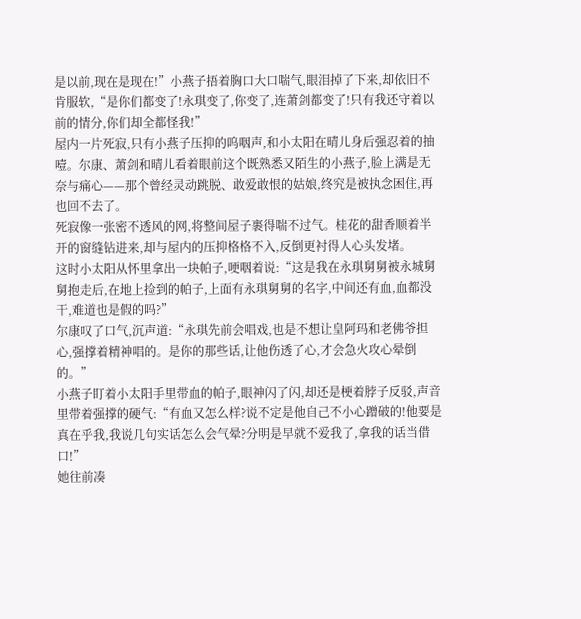是以前,现在是现在!”小燕子捂着胸口大口喘气,眼泪掉了下来,却依旧不肯服软,“是你们都变了!永琪变了,你变了,连萧剑都变了!只有我还守着以前的情分,你们却全都怪我!”
屋内一片死寂,只有小燕子压抑的呜咽声,和小太阳在晴儿身后强忍着的抽噎。尔康、萧剑和晴儿看着眼前这个既熟悉又陌生的小燕子,脸上满是无奈与痛心——那个曾经灵动跳脱、敢爱敢恨的姑娘,终究是被执念困住,再也回不去了。
死寂像一张密不透风的网,将整间屋子裹得喘不过气。桂花的甜香顺着半开的窗缝钻进来,却与屋内的压抑格格不入,反倒更衬得人心头发堵。
这时小太阳从怀里拿出一块帕子,哽咽着说:“这是我在永琪舅舅被永城舅舅抱走后,在地上捡到的帕子,上面有永琪舅舅的名字,中间还有血,血都没干,难道也是假的吗?”
尔康叹了口气,沉声道:“永琪先前会唱戏,也是不想让皇阿玛和老佛爷担心,强撑着精神唱的。是你的那些话,让他伤透了心,才会急火攻心晕倒的。”
小燕子盯着小太阳手里带血的帕子,眼神闪了闪,却还是梗着脖子反驳,声音里带着强撑的硬气:“有血又怎么样?说不定是他自己不小心蹭破的!他要是真在乎我,我说几句实话怎么会气晕?分明是早就不爱我了,拿我的话当借口!”
她往前凑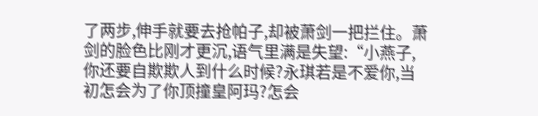了两步,伸手就要去抢帕子,却被萧剑一把拦住。萧剑的脸色比刚才更沉,语气里满是失望:“小燕子,你还要自欺欺人到什么时候?永琪若是不爱你,当初怎会为了你顶撞皇阿玛?怎会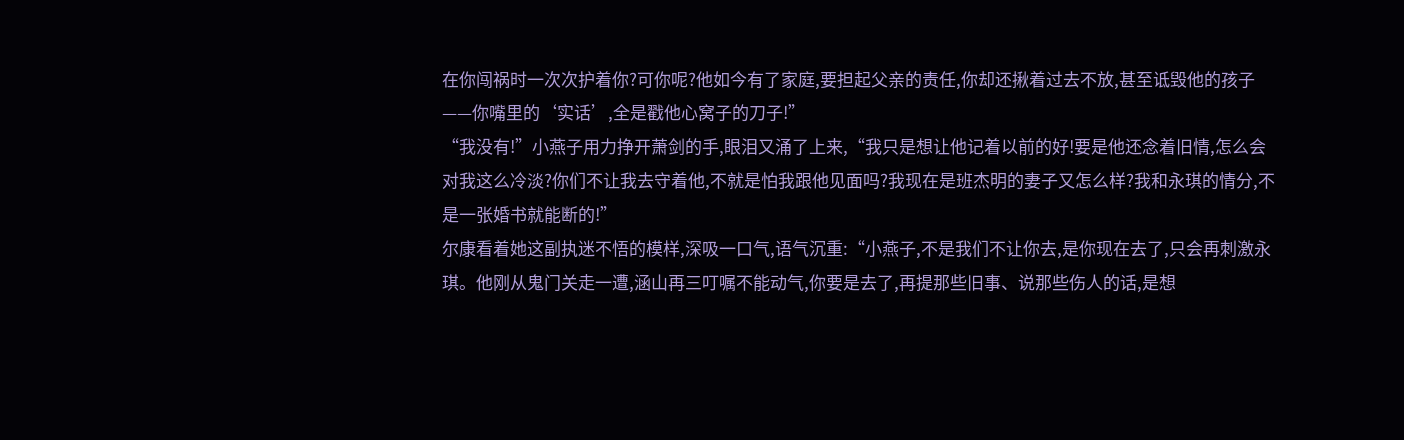在你闯祸时一次次护着你?可你呢?他如今有了家庭,要担起父亲的责任,你却还揪着过去不放,甚至诋毁他的孩子——你嘴里的‘实话’,全是戳他心窝子的刀子!”
“我没有!”小燕子用力挣开萧剑的手,眼泪又涌了上来,“我只是想让他记着以前的好!要是他还念着旧情,怎么会对我这么冷淡?你们不让我去守着他,不就是怕我跟他见面吗?我现在是班杰明的妻子又怎么样?我和永琪的情分,不是一张婚书就能断的!”
尔康看着她这副执迷不悟的模样,深吸一口气,语气沉重:“小燕子,不是我们不让你去,是你现在去了,只会再刺激永琪。他刚从鬼门关走一遭,涵山再三叮嘱不能动气,你要是去了,再提那些旧事、说那些伤人的话,是想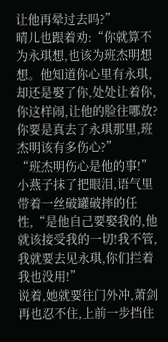让他再晕过去吗?”
晴儿也跟着劝:“你就算不为永琪想,也该为班杰明想想。他知道你心里有永琪,却还是娶了你,处处让着你,你这样闹,让他的脸往哪放?你要是真去了永琪那里,班杰明该有多伤心?”
“班杰明伤心是他的事!”小燕子抹了把眼泪,语气里带着一丝破罐破摔的任性,“是他自己要娶我的,他就该接受我的一切!我不管,我就要去见永琪,你们拦着我也没用!”
说着,她就要往门外冲,萧剑再也忍不住,上前一步挡住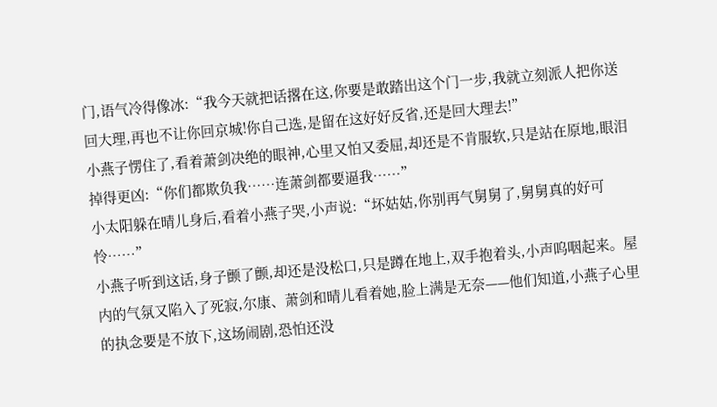门,语气冷得像冰:“我今天就把话撂在这,你要是敢踏出这个门一步,我就立刻派人把你送回大理,再也不让你回京城!你自己选,是留在这好好反省,还是回大理去!”
小燕子愣住了,看着萧剑决绝的眼神,心里又怕又委屈,却还是不肯服软,只是站在原地,眼泪掉得更凶:“你们都欺负我……连萧剑都要逼我……”
小太阳躲在晴儿身后,看着小燕子哭,小声说:“坏姑姑,你别再气舅舅了,舅舅真的好可怜……”
小燕子听到这话,身子颤了颤,却还是没松口,只是蹲在地上,双手抱着头,小声呜咽起来。屋内的气氛又陷入了死寂,尔康、萧剑和晴儿看着她,脸上满是无奈——他们知道,小燕子心里的执念要是不放下,这场闹剧,恐怕还没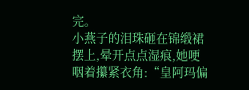完。
小燕子的泪珠砸在锦缎裙摆上,晕开点点湿痕,她哽咽着攥紧衣角:“皇阿玛偏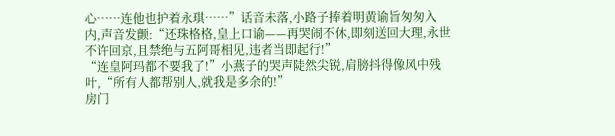心……连他也护着永琪……”话音未落,小路子捧着明黄谕旨匆匆入内,声音发颤:“还珠格格,皇上口谕——再哭闹不休,即刻送回大理,永世不许回京,且禁绝与五阿哥相见,违者当即起行!”
“连皇阿玛都不要我了!”小燕子的哭声陡然尖锐,肩膀抖得像风中残叶,“所有人都帮别人,就我是多余的!”
房门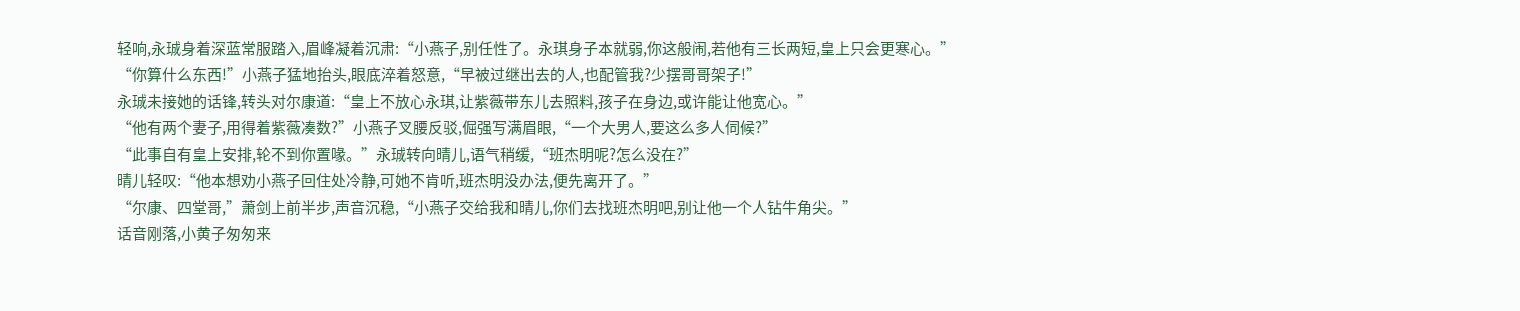轻响,永珹身着深蓝常服踏入,眉峰凝着沉肃:“小燕子,别任性了。永琪身子本就弱,你这般闹,若他有三长两短,皇上只会更寒心。”
“你算什么东西!”小燕子猛地抬头,眼底淬着怒意,“早被过继出去的人,也配管我?少摆哥哥架子!”
永珹未接她的话锋,转头对尔康道:“皇上不放心永琪,让紫薇带东儿去照料,孩子在身边,或许能让他宽心。”
“他有两个妻子,用得着紫薇凑数?”小燕子叉腰反驳,倔强写满眉眼,“一个大男人,要这么多人伺候?”
“此事自有皇上安排,轮不到你置喙。”永珹转向晴儿,语气稍缓,“班杰明呢?怎么没在?”
晴儿轻叹:“他本想劝小燕子回住处冷静,可她不肯听,班杰明没办法,便先离开了。”
“尔康、四堂哥,”萧剑上前半步,声音沉稳,“小燕子交给我和晴儿,你们去找班杰明吧,别让他一个人钻牛角尖。”
话音刚落,小黄子匆匆来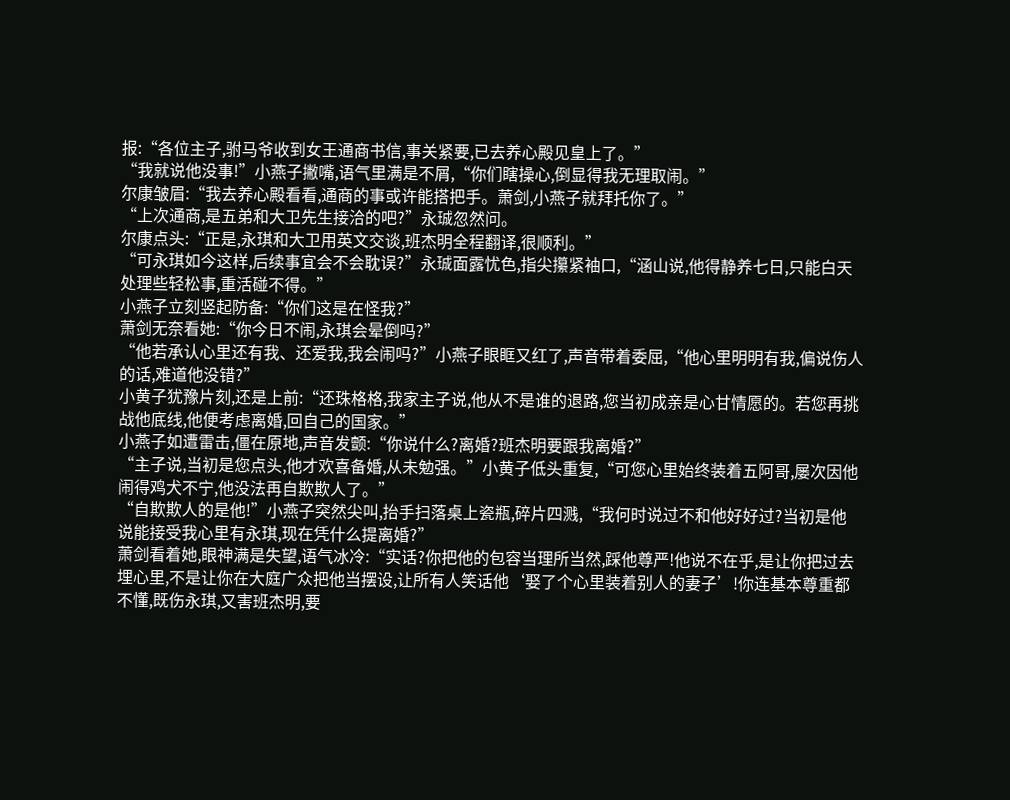报:“各位主子,驸马爷收到女王通商书信,事关紧要,已去养心殿见皇上了。”
“我就说他没事!”小燕子撇嘴,语气里满是不屑,“你们瞎操心,倒显得我无理取闹。”
尔康皱眉:“我去养心殿看看,通商的事或许能搭把手。萧剑,小燕子就拜托你了。”
“上次通商,是五弟和大卫先生接洽的吧?”永珹忽然问。
尔康点头:“正是,永琪和大卫用英文交谈,班杰明全程翻译,很顺利。”
“可永琪如今这样,后续事宜会不会耽误?”永珹面露忧色,指尖攥紧袖口,“涵山说,他得静养七日,只能白天处理些轻松事,重活碰不得。”
小燕子立刻竖起防备:“你们这是在怪我?”
萧剑无奈看她:“你今日不闹,永琪会晕倒吗?”
“他若承认心里还有我、还爱我,我会闹吗?”小燕子眼眶又红了,声音带着委屈,“他心里明明有我,偏说伤人的话,难道他没错?”
小黄子犹豫片刻,还是上前:“还珠格格,我家主子说,他从不是谁的退路,您当初成亲是心甘情愿的。若您再挑战他底线,他便考虑离婚,回自己的国家。”
小燕子如遭雷击,僵在原地,声音发颤:“你说什么?离婚?班杰明要跟我离婚?”
“主子说,当初是您点头,他才欢喜备婚,从未勉强。”小黄子低头重复,“可您心里始终装着五阿哥,屡次因他闹得鸡犬不宁,他没法再自欺欺人了。”
“自欺欺人的是他!”小燕子突然尖叫,抬手扫落桌上瓷瓶,碎片四溅,“我何时说过不和他好好过?当初是他说能接受我心里有永琪,现在凭什么提离婚?”
萧剑看着她,眼神满是失望,语气冰冷:“实话?你把他的包容当理所当然,踩他尊严!他说不在乎,是让你把过去埋心里,不是让你在大庭广众把他当摆设,让所有人笑话他‘娶了个心里装着别人的妻子’!你连基本尊重都不懂,既伤永琪,又害班杰明,要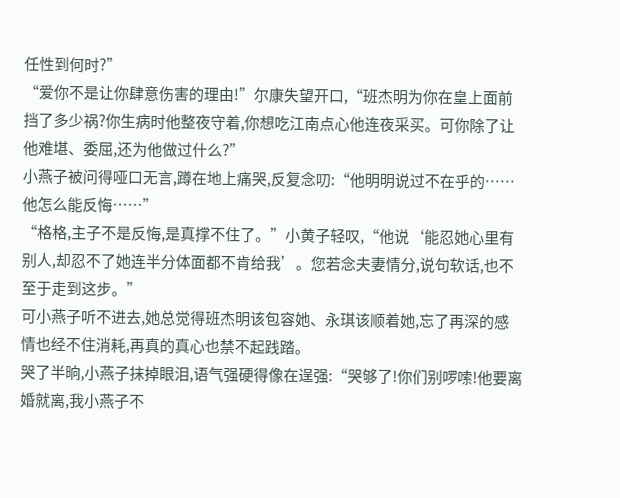任性到何时?”
“爱你不是让你肆意伤害的理由!”尔康失望开口,“班杰明为你在皇上面前挡了多少祸?你生病时他整夜守着,你想吃江南点心他连夜采买。可你除了让他难堪、委屈,还为他做过什么?”
小燕子被问得哑口无言,蹲在地上痛哭,反复念叨:“他明明说过不在乎的……他怎么能反悔……”
“格格,主子不是反悔,是真撑不住了。”小黄子轻叹,“他说‘能忍她心里有别人,却忍不了她连半分体面都不肯给我’。您若念夫妻情分,说句软话,也不至于走到这步。”
可小燕子听不进去,她总觉得班杰明该包容她、永琪该顺着她,忘了再深的感情也经不住消耗,再真的真心也禁不起践踏。
哭了半晌,小燕子抹掉眼泪,语气强硬得像在逞强:“哭够了!你们别啰嗦!他要离婚就离,我小燕子不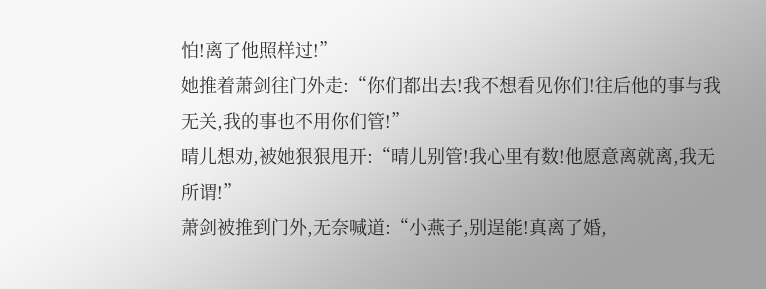怕!离了他照样过!”
她推着萧剑往门外走:“你们都出去!我不想看见你们!往后他的事与我无关,我的事也不用你们管!”
晴儿想劝,被她狠狠甩开:“晴儿别管!我心里有数!他愿意离就离,我无所谓!”
萧剑被推到门外,无奈喊道:“小燕子,别逞能!真离了婚,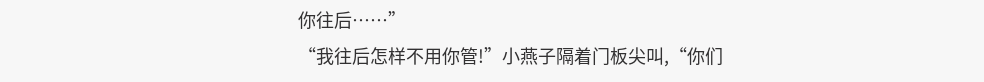你往后……”
“我往后怎样不用你管!”小燕子隔着门板尖叫,“你们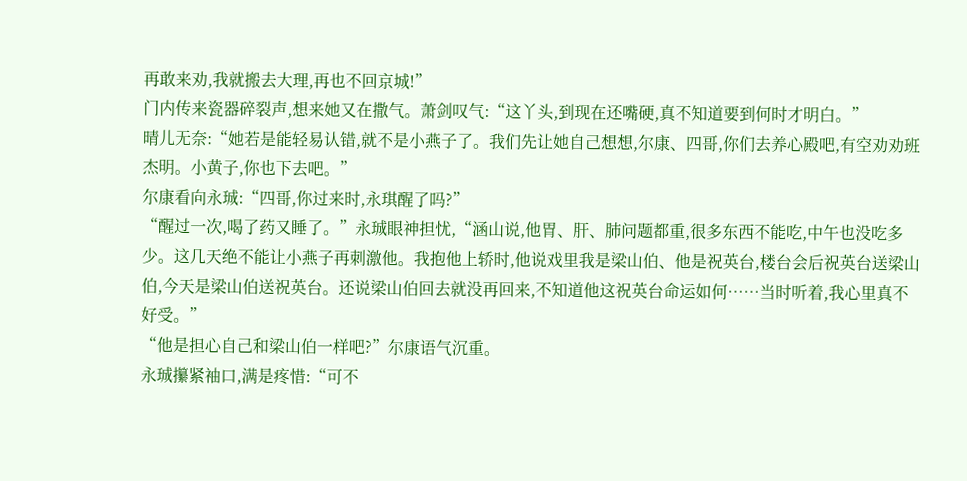再敢来劝,我就搬去大理,再也不回京城!”
门内传来瓷器碎裂声,想来她又在撒气。萧剑叹气:“这丫头,到现在还嘴硬,真不知道要到何时才明白。”
晴儿无奈:“她若是能轻易认错,就不是小燕子了。我们先让她自己想想,尔康、四哥,你们去养心殿吧,有空劝劝班杰明。小黄子,你也下去吧。”
尔康看向永珹:“四哥,你过来时,永琪醒了吗?”
“醒过一次,喝了药又睡了。”永珹眼神担忧,“涵山说,他胃、肝、肺问题都重,很多东西不能吃,中午也没吃多少。这几天绝不能让小燕子再刺激他。我抱他上轿时,他说戏里我是梁山伯、他是祝英台,楼台会后祝英台送梁山伯,今天是梁山伯送祝英台。还说梁山伯回去就没再回来,不知道他这祝英台命运如何……当时听着,我心里真不好受。”
“他是担心自己和梁山伯一样吧?”尔康语气沉重。
永珹攥紧袖口,满是疼惜:“可不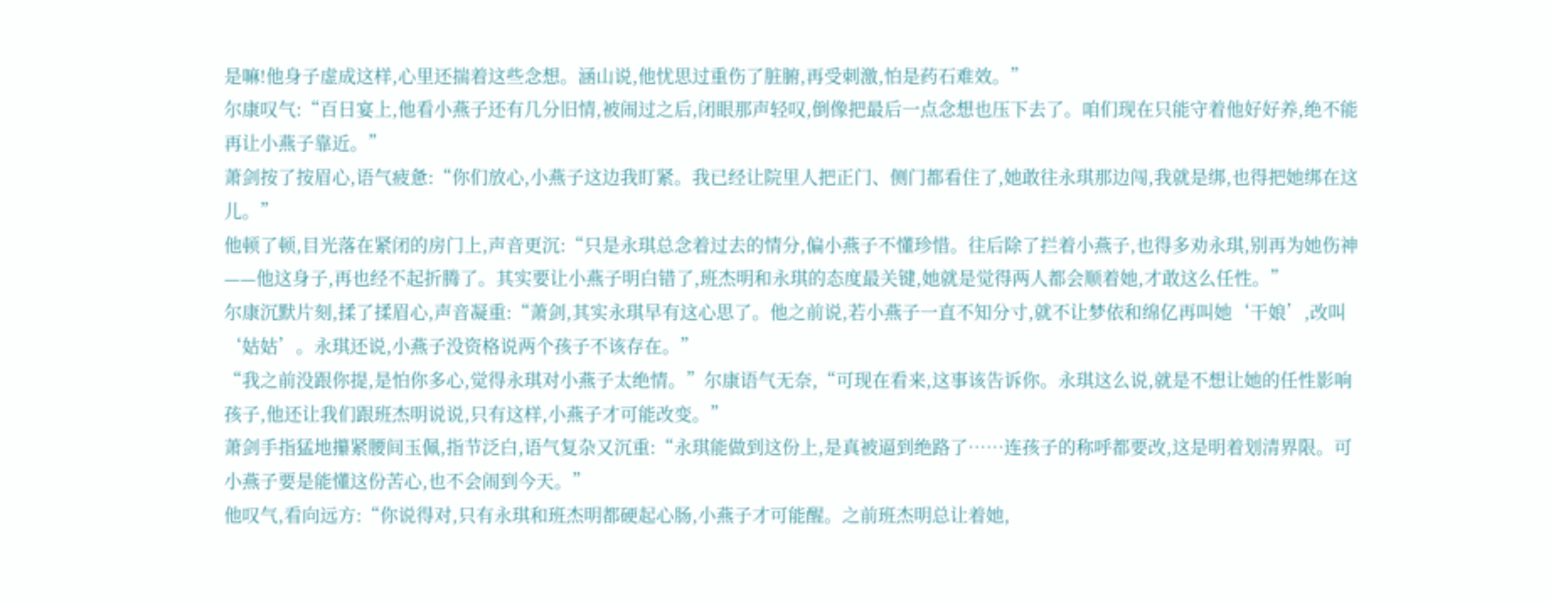是嘛!他身子虚成这样,心里还揣着这些念想。涵山说,他忧思过重伤了脏腑,再受刺激,怕是药石难效。”
尔康叹气:“百日宴上,他看小燕子还有几分旧情,被闹过之后,闭眼那声轻叹,倒像把最后一点念想也压下去了。咱们现在只能守着他好好养,绝不能再让小燕子靠近。”
萧剑按了按眉心,语气疲惫:“你们放心,小燕子这边我盯紧。我已经让院里人把正门、侧门都看住了,她敢往永琪那边闯,我就是绑,也得把她绑在这儿。”
他顿了顿,目光落在紧闭的房门上,声音更沉:“只是永琪总念着过去的情分,偏小燕子不懂珍惜。往后除了拦着小燕子,也得多劝永琪,别再为她伤神——他这身子,再也经不起折腾了。其实要让小燕子明白错了,班杰明和永琪的态度最关键,她就是觉得两人都会顺着她,才敢这么任性。”
尔康沉默片刻,揉了揉眉心,声音凝重:“萧剑,其实永琪早有这心思了。他之前说,若小燕子一直不知分寸,就不让梦依和绵亿再叫她‘干娘’,改叫‘姑姑’。永琪还说,小燕子没资格说两个孩子不该存在。”
“我之前没跟你提,是怕你多心,觉得永琪对小燕子太绝情。”尔康语气无奈,“可现在看来,这事该告诉你。永琪这么说,就是不想让她的任性影响孩子,他还让我们跟班杰明说说,只有这样,小燕子才可能改变。”
萧剑手指猛地攥紧腰间玉佩,指节泛白,语气复杂又沉重:“永琪能做到这份上,是真被逼到绝路了……连孩子的称呼都要改,这是明着划清界限。可小燕子要是能懂这份苦心,也不会闹到今天。”
他叹气,看向远方:“你说得对,只有永琪和班杰明都硬起心肠,小燕子才可能醒。之前班杰明总让着她,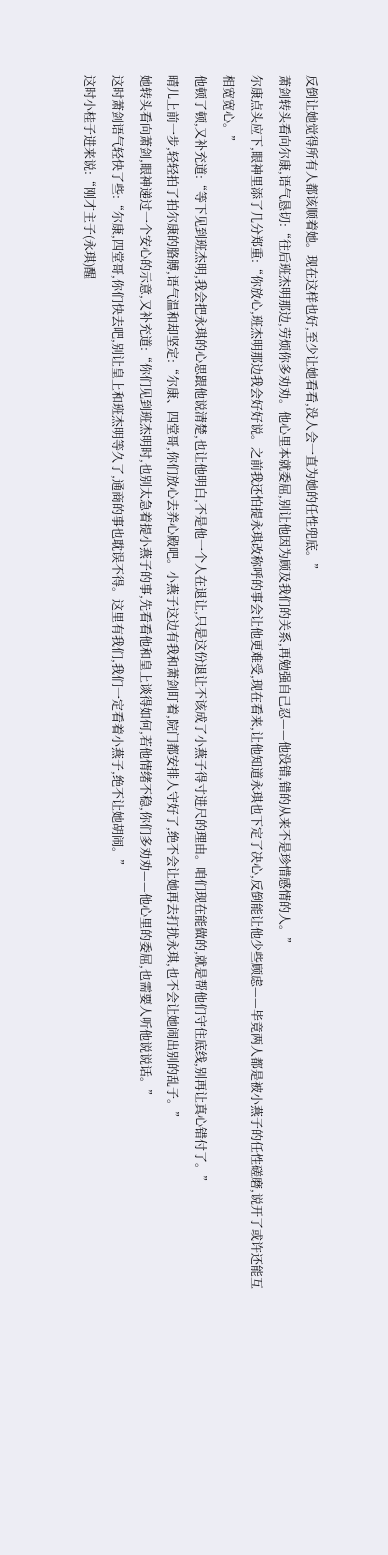反倒让她觉得所有人都该顺着她。现在这样也好,至少让她看看,没人会一直为她的任性兜底。”
萧剑转头看向尔康,语气恳切:“往后班杰明那边,劳烦你多劝劝。他心里本就委屈,别让他因为顾及我们的关系,再勉强自己忍——他没错,错的从来不是珍惜感情的人。”
尔康点头应下,眼神里添了几分郑重:“你放心,班杰明那边我会好好说。之前我还怕提永琪改称呼的事会让他更难受,现在看来,让他知道永琪也下定了决心,反倒能让他少些顾虑——毕竟两人都是被小燕子的任性磋磨,说开了或许还能互相宽宽心。”
他顿了顿,又补充道:“等下见到班杰明,我会把永琪的心思跟他说清楚,也让他明白,不是他一个人在退让,只是这份退让不该成了小燕子得寸进尺的理由。咱们现在能做的,就是帮他们守住底线,别再让真心错付了。”
晴儿上前一步,轻轻拍了拍尔康的胳膊,语气温和却坚定:“尔康、四堂哥,你们放心去养心殿吧。小燕子这边有我和萧剑盯着,院门都安排人守好了,绝不会让她再去打扰永琪,也不会让她闹出别的乱子。”
她转头看向萧剑,眼神递过一个安心的示意,又补充道:“你们见到班杰明时,也别太急着提小燕子的事,先看看他和皇上谈得如何,若他情绪不稳,你们多劝劝——他心里的委屈,也需要人听他说说话。”
这时萧剑语气轻快了些:“尔康,四堂哥,你们快去吧,别让皇上和班杰明等久了,通商的事也耽误不得。这里有我们,我们一定看着小燕子,绝不让她胡闹。”
这时小桂子进来说:“刚才主子(永琪)醒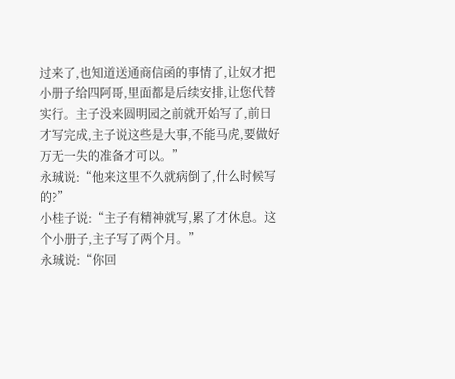过来了,也知道送通商信函的事情了,让奴才把小册子给四阿哥,里面都是后续安排,让您代替实行。主子没来圆明园之前就开始写了,前日才写完成,主子说这些是大事,不能马虎,要做好万无一失的准备才可以。”
永珹说:“他来这里不久就病倒了,什么时候写的?”
小桂子说:“主子有精神就写,累了才休息。这个小册子,主子写了两个月。”
永珹说:“你回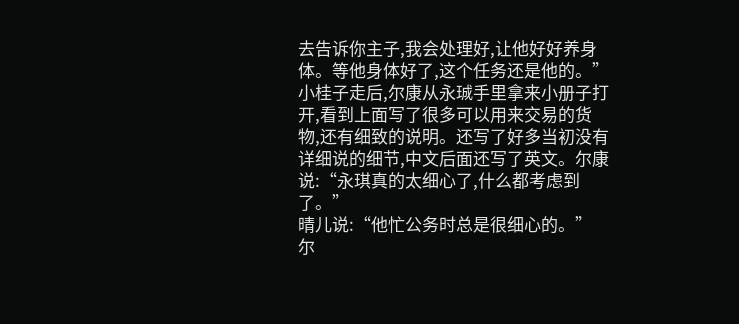去告诉你主子,我会处理好,让他好好养身体。等他身体好了,这个任务还是他的。”
小桂子走后,尔康从永珹手里拿来小册子打开,看到上面写了很多可以用来交易的货物,还有细致的说明。还写了好多当初没有详细说的细节,中文后面还写了英文。尔康说:“永琪真的太细心了,什么都考虑到了。”
晴儿说:“他忙公务时总是很细心的。”
尔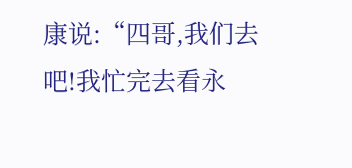康说:“四哥,我们去吧!我忙完去看永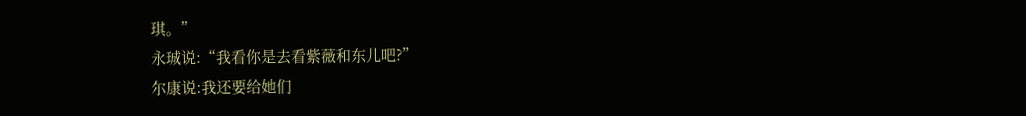琪。”
永珹说:“我看你是去看紫薇和东儿吧?”
尔康说:我还要给她们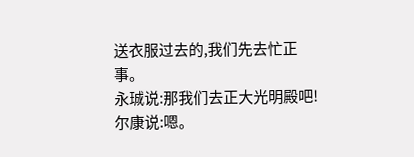送衣服过去的,我们先去忙正事。
永珹说:那我们去正大光明殿吧!
尔康说:嗯。